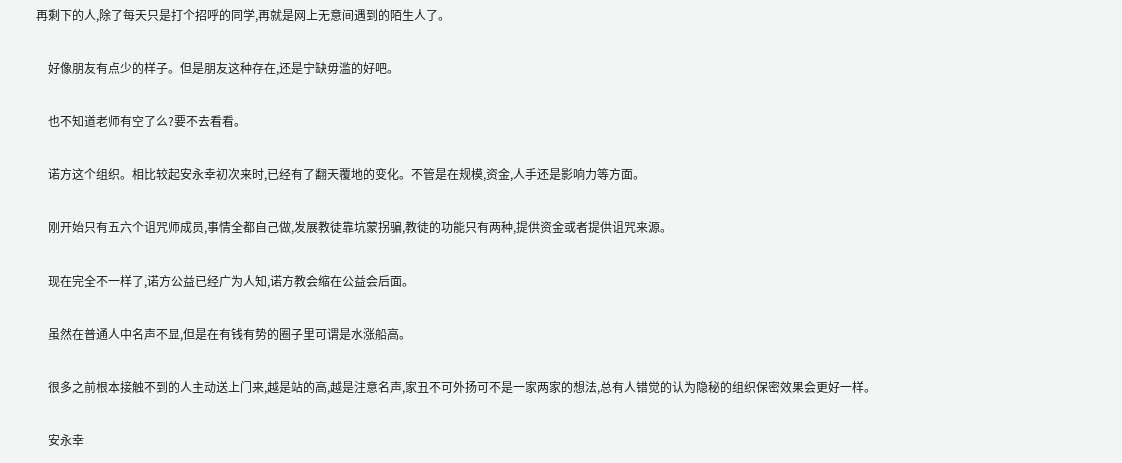再剩下的人,除了每天只是打个招呼的同学,再就是网上无意间遇到的陌生人了。

    好像朋友有点少的样子。但是朋友这种存在,还是宁缺毋滥的好吧。

    也不知道老师有空了么?要不去看看。

    诺方这个组织。相比较起安永幸初次来时,已经有了翻天覆地的变化。不管是在规模,资金,人手还是影响力等方面。

    刚开始只有五六个诅咒师成员,事情全都自己做,发展教徒靠坑蒙拐骗,教徒的功能只有两种,提供资金或者提供诅咒来源。

    现在完全不一样了,诺方公益已经广为人知,诺方教会缩在公益会后面。

    虽然在普通人中名声不显,但是在有钱有势的圈子里可谓是水涨船高。

    很多之前根本接触不到的人主动送上门来,越是站的高,越是注意名声,家丑不可外扬可不是一家两家的想法,总有人错觉的认为隐秘的组织保密效果会更好一样。

    安永幸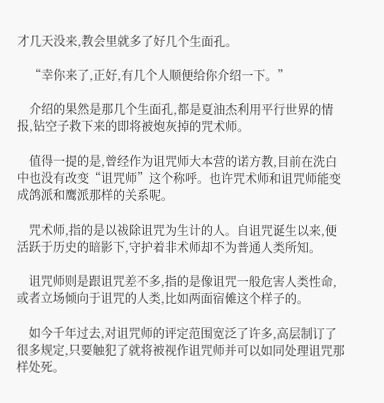才几天没来,教会里就多了好几个生面孔。

    “幸你来了,正好,有几个人顺便给你介绍一下。”

    介绍的果然是那几个生面孔,都是夏油杰利用平行世界的情报,钻空子救下来的即将被炮灰掉的咒术师。

    值得一提的是,曾经作为诅咒师大本营的诺方教,目前在洗白中也没有改变“诅咒师”这个称呼。也许咒术师和诅咒师能变成鸽派和鹰派那样的关系呢。

    咒术师,指的是以祓除诅咒为生计的人。自诅咒诞生以来,便活跃于历史的暗影下,守护着非术师却不为普通人类所知。

    诅咒师则是跟诅咒差不多,指的是像诅咒一般危害人类性命,或者立场倾向于诅咒的人类,比如两面宿傩这个样子的。

    如今千年过去,对诅咒师的评定范围宽泛了许多,高层制订了很多规定,只要触犯了就将被视作诅咒师并可以如同处理诅咒那样处死。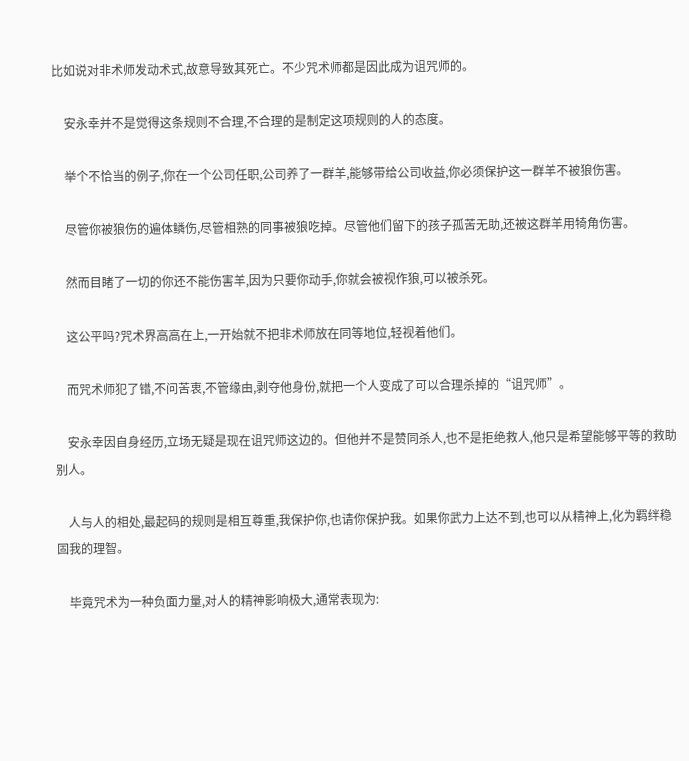比如说对非术师发动术式,故意导致其死亡。不少咒术师都是因此成为诅咒师的。

    安永幸并不是觉得这条规则不合理,不合理的是制定这项规则的人的态度。

    举个不恰当的例子,你在一个公司任职,公司养了一群羊,能够带给公司收益,你必须保护这一群羊不被狼伤害。

    尽管你被狼伤的遍体鳞伤,尽管相熟的同事被狼吃掉。尽管他们留下的孩子孤苦无助,还被这群羊用犄角伤害。

    然而目睹了一切的你还不能伤害羊,因为只要你动手,你就会被视作狼,可以被杀死。

    这公平吗?咒术界高高在上,一开始就不把非术师放在同等地位,轻视着他们。

    而咒术师犯了错,不问苦衷,不管缘由,剥夺他身份,就把一个人变成了可以合理杀掉的“诅咒师”。

    安永幸因自身经历,立场无疑是现在诅咒师这边的。但他并不是赞同杀人,也不是拒绝救人,他只是希望能够平等的救助别人。

    人与人的相处,最起码的规则是相互尊重,我保护你,也请你保护我。如果你武力上达不到,也可以从精神上,化为羁绊稳固我的理智。

    毕竟咒术为一种负面力量,对人的精神影响极大,通常表现为: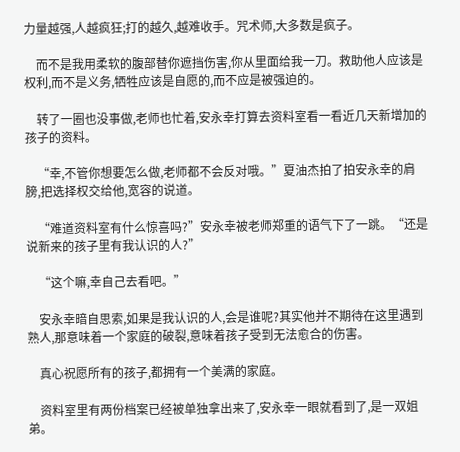力量越强,人越疯狂;打的越久,越难收手。咒术师,大多数是疯子。

    而不是我用柔软的腹部替你遮挡伤害,你从里面给我一刀。救助他人应该是权利,而不是义务,牺牲应该是自愿的,而不应是被强迫的。

    转了一圈也没事做,老师也忙着,安永幸打算去资料室看一看近几天新增加的孩子的资料。

    “幸,不管你想要怎么做,老师都不会反对哦。”夏油杰拍了拍安永幸的肩膀,把选择权交给他,宽容的说道。

    “难道资料室有什么惊喜吗?”安永幸被老师郑重的语气下了一跳。“还是说新来的孩子里有我认识的人?”

    “这个嘛,幸自己去看吧。”

    安永幸暗自思索,如果是我认识的人,会是谁呢?其实他并不期待在这里遇到熟人,那意味着一个家庭的破裂,意味着孩子受到无法愈合的伤害。

    真心祝愿所有的孩子,都拥有一个美满的家庭。

    资料室里有两份档案已经被单独拿出来了,安永幸一眼就看到了,是一双姐弟。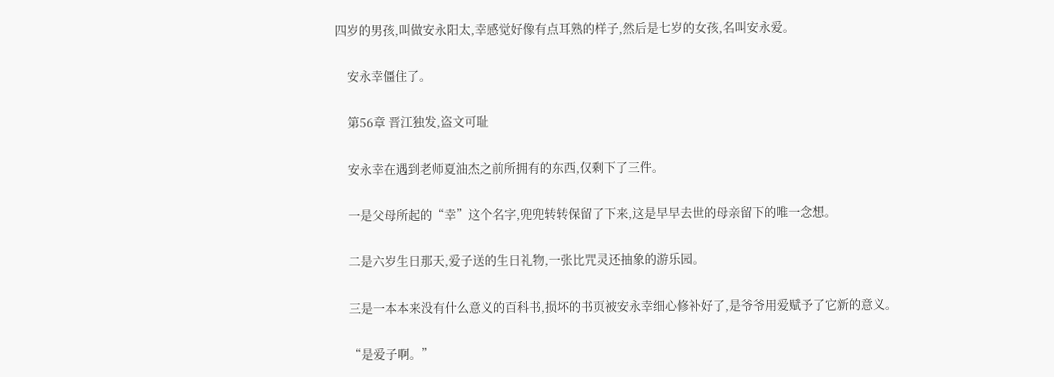四岁的男孩,叫做安永阳太,幸感觉好像有点耳熟的样子,然后是七岁的女孩,名叫安永爱。

    安永幸僵住了。

    第56章 晋江独发,盗文可耻

    安永幸在遇到老师夏油杰之前所拥有的东西,仅剩下了三件。

    一是父母所起的“幸”这个名字,兜兜转转保留了下来,这是早早去世的母亲留下的唯一念想。

    二是六岁生日那天,爱子送的生日礼物,一张比咒灵还抽象的游乐园。

    三是一本本来没有什么意义的百科书,损坏的书页被安永幸细心修补好了,是爷爷用爱赋予了它新的意义。

    “是爱子啊。”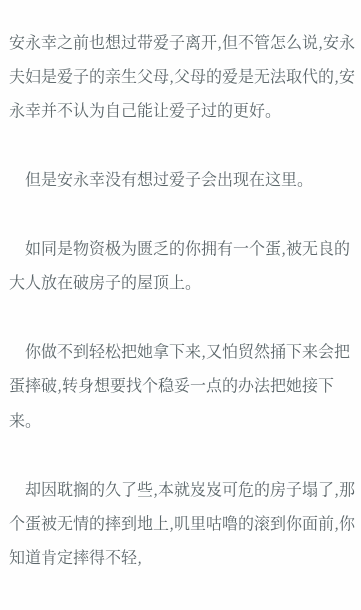安永幸之前也想过带爱子离开,但不管怎么说,安永夫妇是爱子的亲生父母,父母的爱是无法取代的,安永幸并不认为自己能让爱子过的更好。

    但是安永幸没有想过爱子会出现在这里。

    如同是物资极为匮乏的你拥有一个蛋,被无良的大人放在破房子的屋顶上。

    你做不到轻松把她拿下来,又怕贸然捅下来会把蛋摔破,转身想要找个稳妥一点的办法把她接下来。

    却因耽搁的久了些,本就岌岌可危的房子塌了,那个蛋被无情的摔到地上,叽里咕噜的滚到你面前,你知道肯定摔得不轻,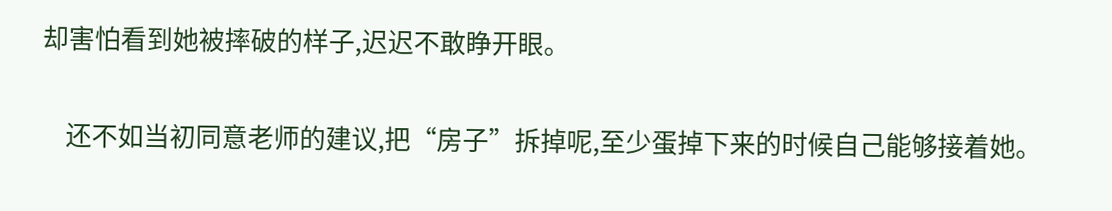却害怕看到她被摔破的样子,迟迟不敢睁开眼。

    还不如当初同意老师的建议,把“房子”拆掉呢,至少蛋掉下来的时候自己能够接着她。